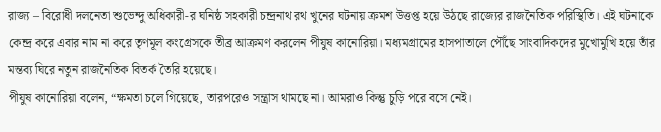রাজ্য – বিরোধী দলনেতা শুভেন্দু অধিকারী-র ঘনিষ্ঠ সহকারী চন্দ্রনাথ রথ খুনের ঘটনায় ক্রমশ উত্তপ্ত হয়ে উঠছে রাজ্যের রাজনৈতিক পরিস্থিতি। এই ঘটনাকে কেন্দ্র করে এবার নাম না করে তৃণমূল কংগ্রেসকে তীব্র আক্রমণ করলেন পীযুষ কানোরিয়া। মধ্যমগ্রামের হাসপাতালে পৌঁছে সাংবাদিকদের মুখোমুখি হয়ে তাঁর মন্তব্য ঘিরে নতুন রাজনৈতিক বিতর্ক তৈরি হয়েছে।
পীযুষ কানোরিয়া বলেন, “ক্ষমতা চলে গিয়েছে, তারপরেও সন্ত্রাস থামছে না। আমরাও কিন্তু চুড়ি পরে বসে নেই।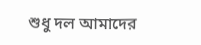শুধু দল আমাদের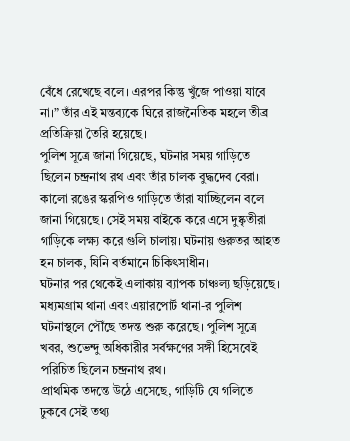বেঁধে রেখেছে বলে। এরপর কিন্তু খুঁজে পাওয়া যাবে না।” তাঁর এই মন্তব্যকে ঘিরে রাজনৈতিক মহলে তীব্র প্রতিক্রিয়া তৈরি হয়েছে।
পুলিশ সূত্রে জানা গিয়েছে, ঘটনার সময় গাড়িতে ছিলেন চন্দ্রনাথ রথ এবং তাঁর চালক বুদ্ধদেব বেরা। কালো রঙের স্করপিও গাড়িতে তাঁরা যাচ্ছিলেন বলে জানা গিয়েছে। সেই সময় বাইকে করে এসে দুষ্কৃতীরা গাড়িকে লক্ষ্য করে গুলি চালায়। ঘটনায় গুরুতর আহত হন চালক, যিনি বর্তমানে চিকিৎসাধীন।
ঘটনার পর থেকেই এলাকায় ব্যাপক চাঞ্চল্য ছড়িয়েছে। মধ্যমগ্রাম থানা এবং এয়ারপোর্ট থানা-র পুলিশ ঘটনাস্থলে পৌঁছে তদন্ত শুরু করেছে। পুলিশ সূত্রে খবর, শুভেন্দু অধিকারীর সর্বক্ষণের সঙ্গী হিসেবেই পরিচিত ছিলেন চন্দ্রনাথ রথ।
প্রাথমিক তদন্তে উঠে এসেছে, গাড়িটি যে গলিতে ঢুকবে সেই তথ্য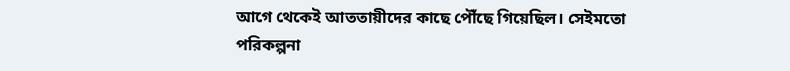আগে থেকেই আততায়ীদের কাছে পৌঁছে গিয়েছিল। সেইমতো পরিকল্পনা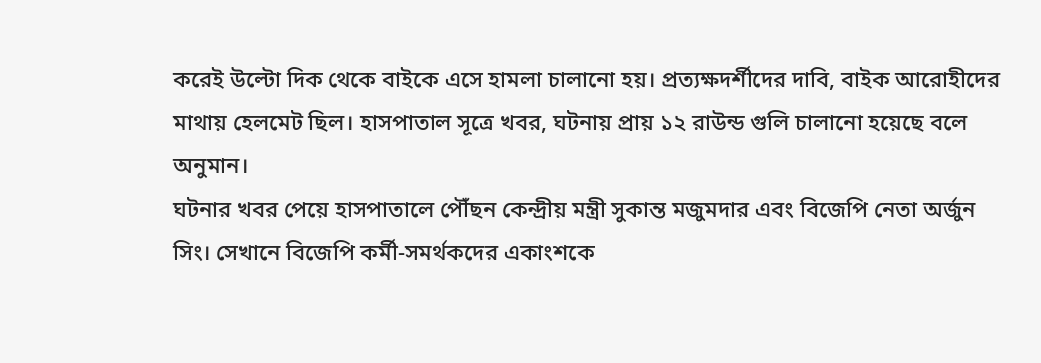করেই উল্টো দিক থেকে বাইকে এসে হামলা চালানো হয়। প্রত্যক্ষদর্শীদের দাবি, বাইক আরোহীদের মাথায় হেলমেট ছিল। হাসপাতাল সূত্রে খবর, ঘটনায় প্রায় ১২ রাউন্ড গুলি চালানো হয়েছে বলে অনুমান।
ঘটনার খবর পেয়ে হাসপাতালে পৌঁছন কেন্দ্রীয় মন্ত্রী সুকান্ত মজুমদার এবং বিজেপি নেতা অর্জুন সিং। সেখানে বিজেপি কর্মী-সমর্থকদের একাংশকে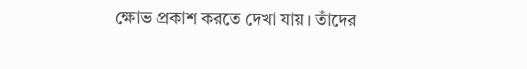ক্ষোভ প্রকাশ করতে দেখা যায়। তাঁদের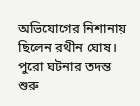অভিযোগের নিশানায় ছিলেন রথীন ঘোষ।
পুরো ঘটনার তদন্ত শুরু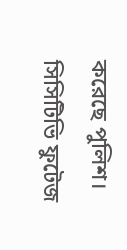করেছে পুলিশ। সিসিটিভি ফুটেজ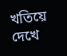খতিয়ে দেখে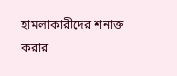হামলাকারীদের শনাক্ত করার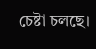চেষ্টা চলছে।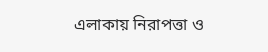এলাকায় নিরাপত্তা ও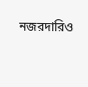নজরদারিও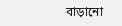বাড়ানো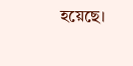হয়েছে।